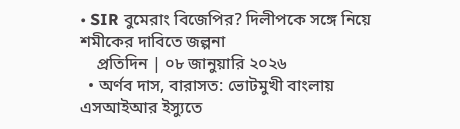• SIR বুমেরাং বিজেপির? দিলীপকে সঙ্গে নিয়ে শমীকের দাবিতে জল্পনা
    প্রতিদিন | ০৮ জানুয়ারি ২০২৬
  • অর্ণব দাস, বারাসত: ভোটমুখী বাংলায় এসআইআর ইস্যুতে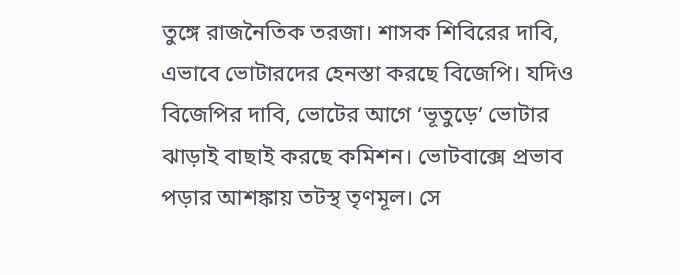তুঙ্গে রাজনৈতিক তরজা। শাসক শিবিরের দাবি, এভাবে ভোটারদের হেনস্তা করছে বিজেপি। যদিও বিজেপির দাবি, ভোটের আগে ‘ভূতুড়ে’ ভোটার ঝাড়াই বাছাই করছে কমিশন। ভোটবাক্সে প্রভাব পড়ার আশঙ্কায় তটস্থ তৃণমূল। সে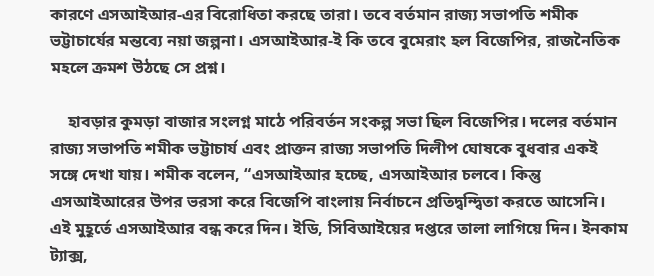কারণে এসআইআর-এর বিরোধিতা করছে তারা। তবে বর্তমান রাজ্য সভাপতি শমীক ভট্টাচার্যের মন্তব্যে নয়া জল্পনা। এসআইআর-ই কি তবে বুমেরাং হল বিজেপির, রাজনৈতিক মহলে ক্রমশ উঠছে সে প্রশ্ন।

    হাবড়ার কুমড়া বাজার সংলগ্ন মাঠে পরিবর্তন সংকল্প সভা ছিল বিজেপির। দলের বর্তমান রাজ্য সভাপতি শমীক ভট্টাচার্য এবং প্রাক্তন রাজ্য সভাপতি দিলীপ ঘোষকে বুধবার একই সঙ্গে দেখা যায়। শমীক বলেন, “এসআইআর হচ্ছে, এসআইআর চলবে। কিন্তু এসআইআরের উপর ভরসা করে বিজেপি বাংলায় নির্বাচনে প্রতিদ্বন্দ্বিতা করতে আসেনি। এই মুহূর্তে এসআইআর বন্ধ করে দিন। ইডি, সিবিআইয়ের দপ্তরে তালা লাগিয়ে দিন। ইনকাম ট্যাক্স,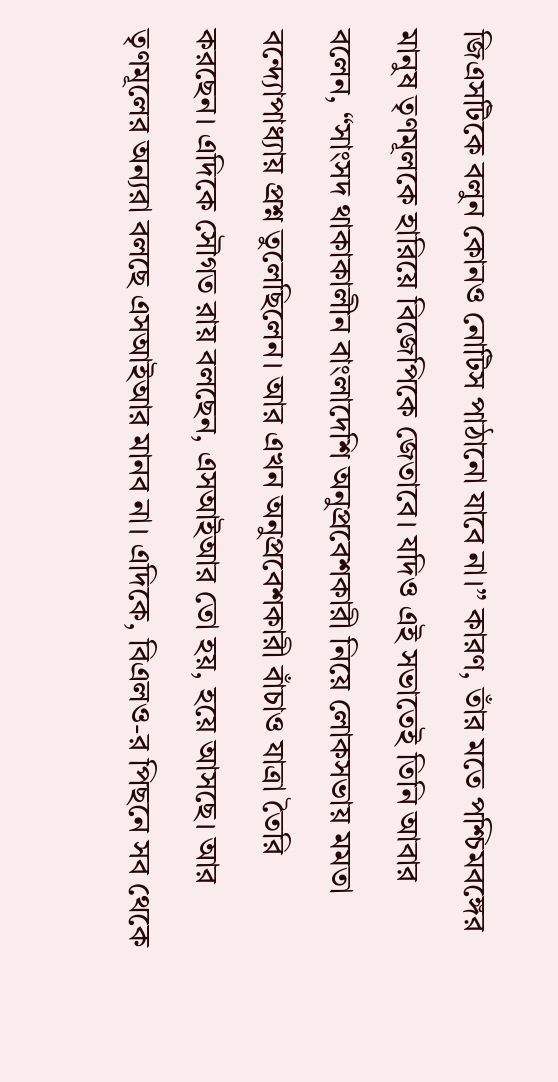জিএসটিকে বলুন কোনও নোটিস পাঠানো যাবে না।” কারণ, তাঁর মতে পশ্চিমবঙ্গের মানুষ তৃণমূলকে হারিয়ে বিজেপিকে জেতাবে। যদিও এই সভাতেই তিনি আবার বলেন, “সাংসদ থাকাকালীন বাংলাদেশি অনুপ্রবেশকারী নিয়ে লোকসভায় মমতা বন্দ্যোপাধ্যায় প্রশ্ন তুলেছিলেন। আর এখন অনুপ্রবেশকারী বাঁচাও যাত্রা তৈরি করছেন। এদিকে সৌগত রায় বলছেন, এসআইআর তো হয়, হয়ে আসছে। আর তৃণমূলের অন্যরা বলছে এসআইআর মানব না। এদিকে, বিএলও-র পিছনে সব থেকে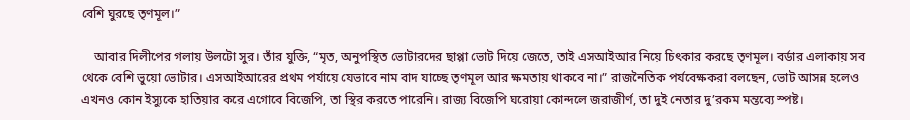বেশি ঘুরছে তৃণমূল।”

    আবার দিলীপের গলায় উলটো সুর। তাঁর যুক্তি, “মৃত, অনুপস্থিত ভোটারদের ছাপ্পা ভোট দিয়ে জেতে, তাই এসআইআর নিয়ে চিৎকার করছে তৃণমূল। বর্ডার এলাকায় সব থেকে বেশি ভুয়ো ভোটার। এসআইআরের প্রথম পর্যায়ে যেভাবে নাম বাদ যাচ্ছে তৃণমূল আর ক্ষমতায় থাকবে না।” রাজনৈতিক পর্যবেক্ষকরা বলছেন, ভোট আসন্ন হলেও এখনও কোন ইস্যুকে হাতিয়ার করে এগোবে বিজেপি, তা স্থির করতে পারেনি। রাজ্য বিজেপি ঘরোয়া কোন্দলে জরাজীর্ণ, তা দুই নেতার দু’রকম মন্তব্যে স্পষ্ট।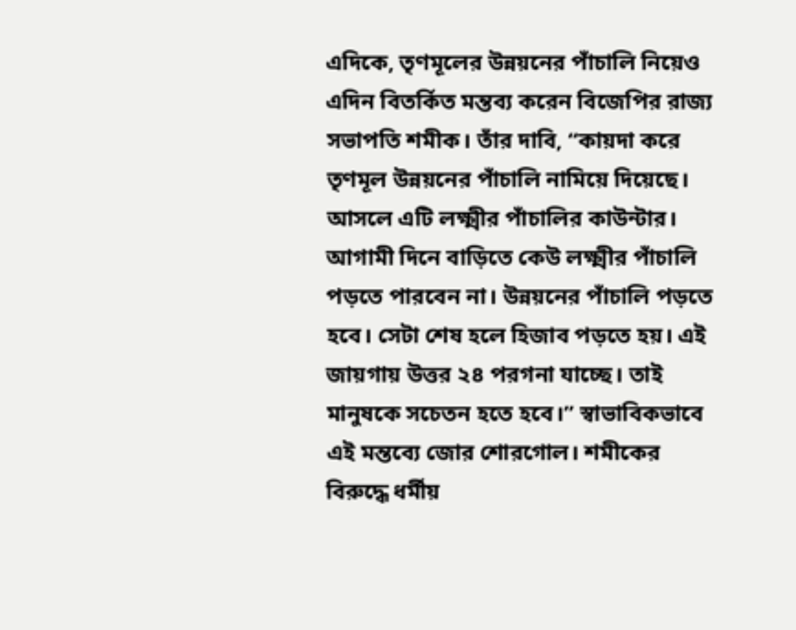এদিকে, তৃণমূলের উন্নয়নের পাঁচালি নিয়েও এদিন বিতর্কিত মন্তব্য করেন বিজেপির রাজ্য সভাপতি শমীক। তাঁর দাবি, “কায়দা করে তৃণমূল উন্নয়নের পাঁচালি নামিয়ে দিয়েছে। আসলে এটি লক্ষ্মীর পাঁচালির কাউন্টার। আগামী দিনে বাড়িতে কেউ লক্ষ্মীর পাঁচালি পড়তে পারবেন না। উন্নয়নের পাঁচালি পড়তে হবে। সেটা শেষ হলে হিজাব পড়তে হয়। এই জায়গায় উত্তর ২৪ পরগনা যাচ্ছে। তাই মানুষকে সচেতন হতে হবে।” স্বাভাবিকভাবে এই মন্তব্যে জোর শোরগোল। শমীকের বিরুদ্ধে ধর্মীয়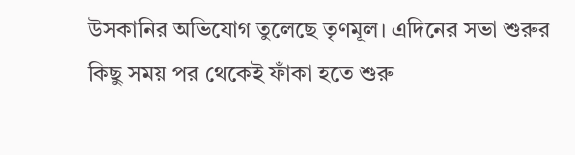উসকানির অভিযোগ তুলেছে তৃণমূল। এদিনের সভা শুরুর কিছু সময় পর থেকেই ফাঁকা হতে শুরু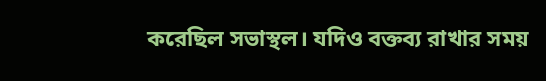করেছিল সভাস্থল। যদিও বক্তব্য রাখার সময়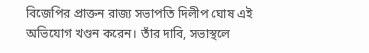বিজেপির প্রাক্তন রাজ্য সভাপতি দিলীপ ঘোষ এই অভিযোগ খণ্ডন করেন। তাঁর দাবি, সভাস্থলে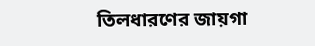তিলধারণের জায়গা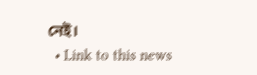নেই।
  • Link to this news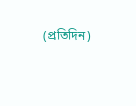(প্রতিদিন)